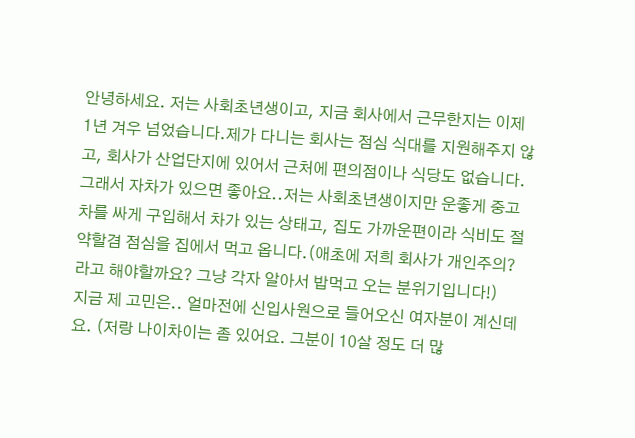안녕하세요. 저는 사회초년생이고, 지금 회사에서 근무한지는 이제 1년 겨우 넘었습니다.제가 다니는 회사는 점심 식대를 지원해주지 않고, 회사가 산업단지에 있어서 근처에 편의점이나 식당도 없습니다. 그래서 자차가 있으면 좋아요..저는 사회초년생이지만 운좋게 중고차를 싸게 구입해서 차가 있는 상태고, 집도 가까운편이라 식비도 절약할겸 점심을 집에서 먹고 옵니다.(애초에 저희 회사가 개인주의?라고 해야할까요? 그냥 각자 알아서 밥먹고 오는 분위기입니다!)
지금 제 고민은.. 얼마전에 신입사원으로 들어오신 여자분이 계신데요. (저랑 나이차이는 좀 있어요. 그분이 10살 정도 더 많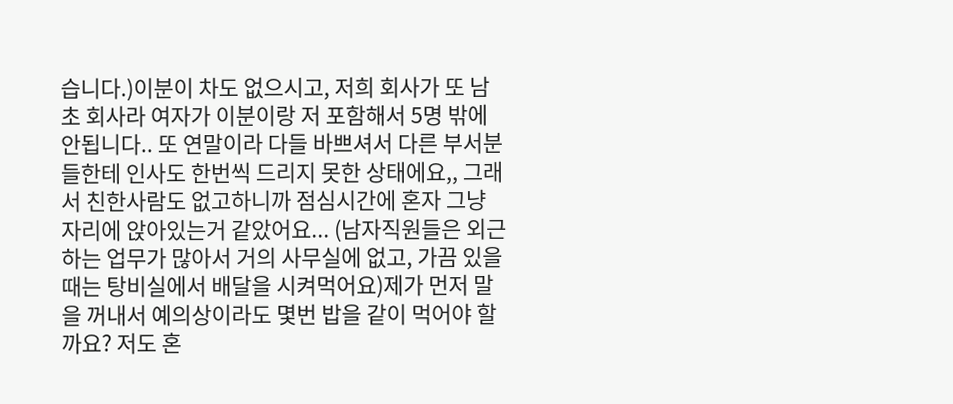습니다.)이분이 차도 없으시고, 저희 회사가 또 남초 회사라 여자가 이분이랑 저 포함해서 5명 밖에 안됩니다.. 또 연말이라 다들 바쁘셔서 다른 부서분들한테 인사도 한번씩 드리지 못한 상태에요,, 그래서 친한사람도 없고하니까 점심시간에 혼자 그냥 자리에 앉아있는거 같았어요... (남자직원들은 외근하는 업무가 많아서 거의 사무실에 없고, 가끔 있을때는 탕비실에서 배달을 시켜먹어요)제가 먼저 말을 꺼내서 예의상이라도 몇번 밥을 같이 먹어야 할까요? 저도 혼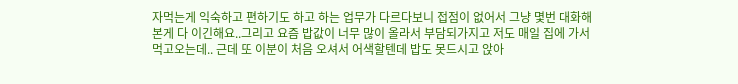자먹는게 익숙하고 편하기도 하고 하는 업무가 다르다보니 접점이 없어서 그냥 몇번 대화해본게 다 이긴해요..그리고 요즘 밥값이 너무 많이 올라서 부담되가지고 저도 매일 집에 가서 먹고오는데.. 근데 또 이분이 처음 오셔서 어색할텐데 밥도 못드시고 앉아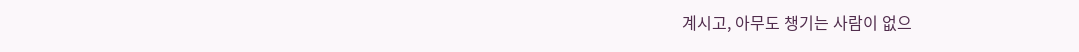계시고, 아무도 챙기는 사람이 없으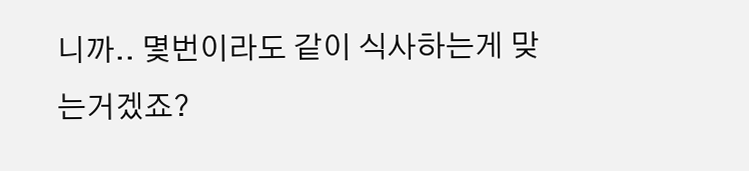니까.. 몇번이라도 같이 식사하는게 맞는거겠죠?